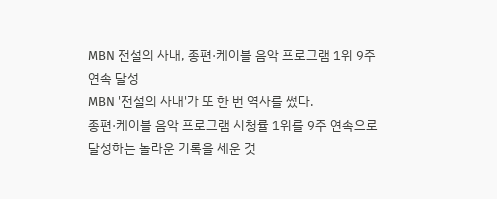MBN 전설의 사내, 종편·케이블 음악 프로그램 1위 9주 연속 달성
MBN '전설의 사내'가 또 한 번 역사를 썼다.
종편·케이블 음악 프로그램 시청률 1위를 9주 연속으로 달성하는 놀라운 기록을 세운 것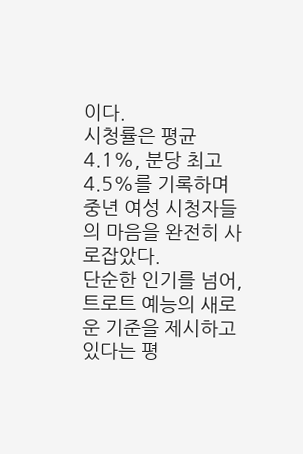이다.
시청률은 평균 4.1%, 분당 최고 4.5%를 기록하며 중년 여성 시청자들의 마음을 완전히 사로잡았다.
단순한 인기를 넘어, 트로트 예능의 새로운 기준을 제시하고 있다는 평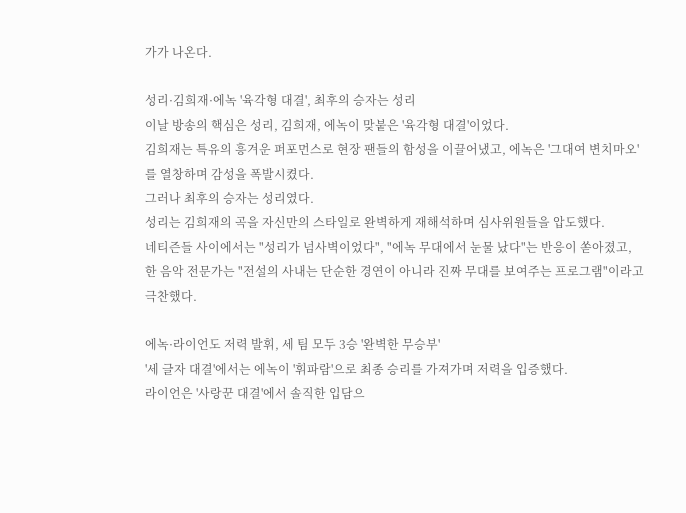가가 나온다.

성리·김희재·에녹 '육각형 대결', 최후의 승자는 성리
이날 방송의 핵심은 성리, 김희재, 에녹이 맞붙은 '육각형 대결'이었다.
김희재는 특유의 흥겨운 퍼포먼스로 현장 팬들의 함성을 이끌어냈고, 에녹은 '그대여 변치마오'를 열창하며 감성을 폭발시켰다.
그러나 최후의 승자는 성리였다.
성리는 김희재의 곡을 자신만의 스타일로 완벽하게 재해석하며 심사위원들을 압도했다.
네티즌들 사이에서는 "성리가 넘사벽이었다", "에녹 무대에서 눈물 났다"는 반응이 쏟아졌고,
한 음악 전문가는 "전설의 사내는 단순한 경연이 아니라 진짜 무대를 보여주는 프로그램"이라고 극찬했다.

에녹·라이언도 저력 발휘, 세 팀 모두 3승 '완벽한 무승부'
'세 글자 대결'에서는 에녹이 '휘파람'으로 최종 승리를 가져가며 저력을 입증했다.
라이언은 '사랑꾼 대결'에서 솔직한 입담으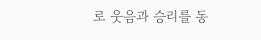로 웃음과 승리를 동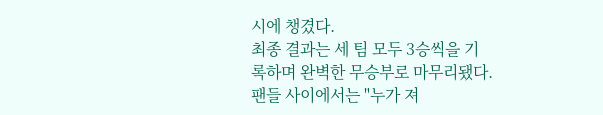시에 챙겼다.
최종 결과는 세 팀 모두 3승씩을 기록하며 완벽한 무승부로 마무리됐다.
팬들 사이에서는 "누가 져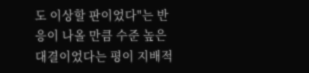도 이상할 판이었다"는 반응이 나올 만큼 수준 높은 대결이었다는 평이 지배적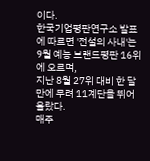이다.
한국기업평판연구소 발표에 따르면 '전설의 사내'는 9월 예능 브랜드평판 16위에 오르며,
지난 8월 27위 대비 한 달 만에 무려 11계단을 뛰어올랐다.
매주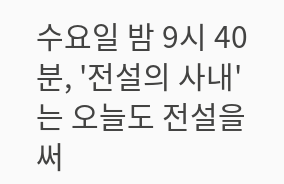수요일 밤 9시 40분, '전설의 사내'는 오늘도 전설을 써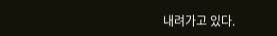내려가고 있다.